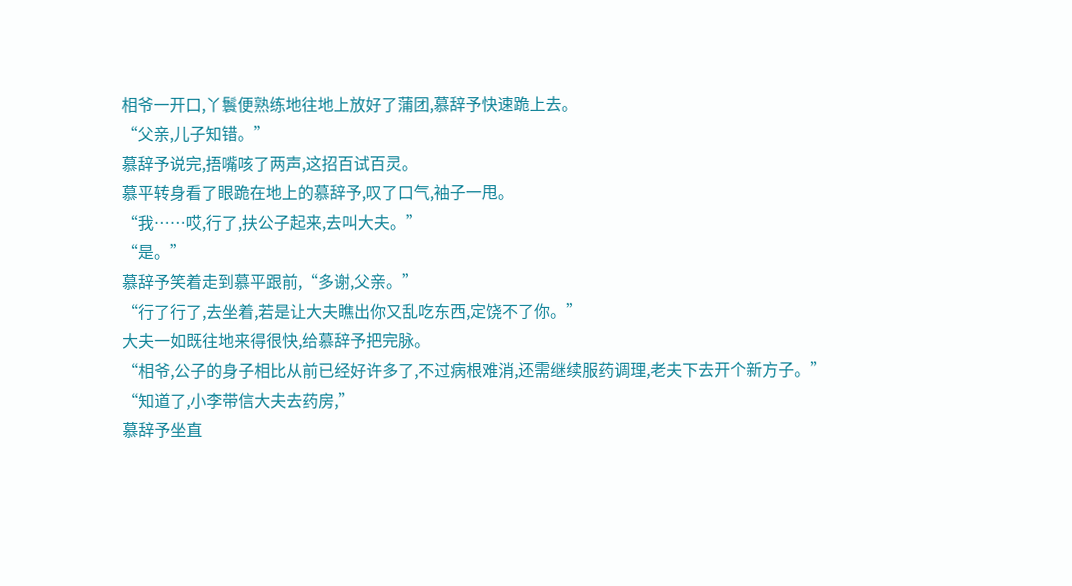相爷一开口,丫鬟便熟练地往地上放好了蒲团,慕辞予快速跪上去。
“父亲,儿子知错。”
慕辞予说完,捂嘴咳了两声,这招百试百灵。
慕平转身看了眼跪在地上的慕辞予,叹了口气,袖子一甩。
“我……哎,行了,扶公子起来,去叫大夫。”
“是。”
慕辞予笑着走到慕平跟前,“多谢,父亲。”
“行了行了,去坐着,若是让大夫瞧出你又乱吃东西,定饶不了你。”
大夫一如既往地来得很快,给慕辞予把完脉。
“相爷,公子的身子相比从前已经好许多了,不过病根难消,还需继续服药调理,老夫下去开个新方子。”
“知道了,小李带信大夫去药房,”
慕辞予坐直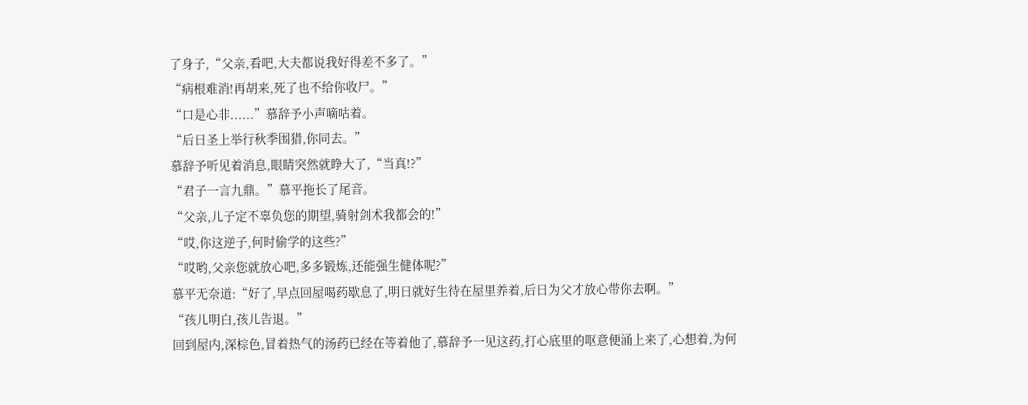了身子,“父亲,看吧,大夫都说我好得差不多了。”
“病根难消!再胡来,死了也不给你收尸。”
“口是心非......”慕辞予小声嘀咕着。
“后日圣上举行秋季围猎,你同去。”
慕辞予听见着消息,眼睛突然就睁大了,“当真!?”
“君子一言九鼎。”慕平拖长了尾音。
“父亲,儿子定不辜负您的期望,骑射剑术我都会的!”
“哎,你这逆子,何时偷学的这些?”
“哎哟,父亲您就放心吧,多多锻炼,还能强生健体呢?”
慕平无奈道:“好了,早点回屋喝药歇息了,明日就好生待在屋里养着,后日为父才放心带你去啊。”
“孩儿明白,孩儿告退。”
回到屋内,深棕色,冒着热气的汤药已经在等着他了,慕辞予一见这药,打心底里的呕意便涌上来了,心想着,为何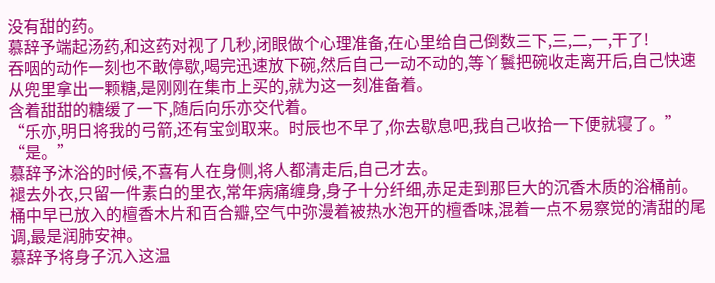没有甜的药。
慕辞予端起汤药,和这药对视了几秒,闭眼做个心理准备,在心里给自己倒数三下,三,二,一,干了!
吞咽的动作一刻也不敢停歇,喝完迅速放下碗,然后自己一动不动的,等丫鬟把碗收走离开后,自己快速从兜里拿出一颗糖,是刚刚在集市上买的,就为这一刻准备着。
含着甜甜的糖缓了一下,随后向乐亦交代着。
“乐亦,明日将我的弓箭,还有宝剑取来。时辰也不早了,你去歇息吧,我自己收拾一下便就寝了。”
“是。”
慕辞予沐浴的时候,不喜有人在身侧,将人都清走后,自己才去。
褪去外衣,只留一件素白的里衣,常年病痛缠身,身子十分纤细,赤足走到那巨大的沉香木质的浴桶前。
桶中早已放入的檀香木片和百合瓣,空气中弥漫着被热水泡开的檀香味,混着一点不易察觉的清甜的尾调,最是润肺安神。
慕辞予将身子沉入这温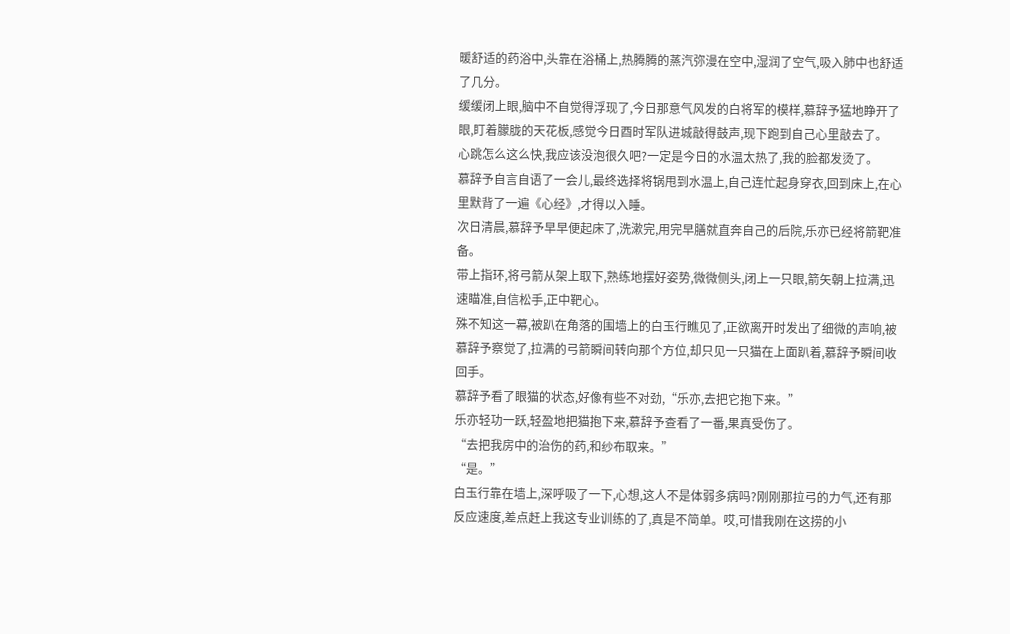暖舒适的药浴中,头靠在浴桶上,热腾腾的蒸汽弥漫在空中,湿润了空气,吸入肺中也舒适了几分。
缓缓闭上眼,脑中不自觉得浮现了,今日那意气风发的白将军的模样,慕辞予猛地睁开了眼,盯着朦胧的天花板,感觉今日酉时军队进城敲得鼓声,现下跑到自己心里敲去了。
心跳怎么这么快,我应该没泡很久吧?一定是今日的水温太热了,我的脸都发烫了。
慕辞予自言自语了一会儿,最终选择将锅甩到水温上,自己连忙起身穿衣,回到床上,在心里默背了一遍《心经》,才得以入睡。
次日清晨,慕辞予早早便起床了,洗漱完,用完早膳就直奔自己的后院,乐亦已经将箭靶准备。
带上指环,将弓箭从架上取下,熟练地摆好姿势,微微侧头,闭上一只眼,箭矢朝上拉满,迅速瞄准,自信松手,正中靶心。
殊不知这一幕,被趴在角落的围墙上的白玉行瞧见了,正欲离开时发出了细微的声响,被慕辞予察觉了,拉满的弓箭瞬间转向那个方位,却只见一只猫在上面趴着,慕辞予瞬间收回手。
慕辞予看了眼猫的状态,好像有些不对劲,“乐亦,去把它抱下来。”
乐亦轻功一跃,轻盈地把猫抱下来,慕辞予查看了一番,果真受伤了。
“去把我房中的治伤的药,和纱布取来。”
“是。”
白玉行靠在墙上,深呼吸了一下,心想,这人不是体弱多病吗?刚刚那拉弓的力气,还有那反应速度,差点赶上我这专业训练的了,真是不简单。哎,可惜我刚在这捞的小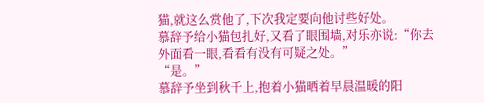猫,就这么赏他了,下次我定要向他讨些好处。
慕辞予给小猫包扎好,又看了眼围墙,对乐亦说:“你去外面看一眼,看看有没有可疑之处。”
“是。”
慕辞予坐到秋千上,抱着小猫晒着早晨温暖的阳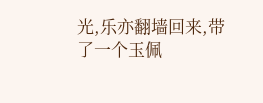光,乐亦翻墙回来,带了一个玉佩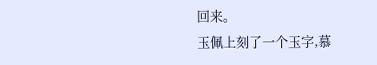回来。
玉佩上刻了一个玉字,慕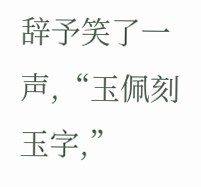辞予笑了一声,“玉佩刻玉字,”